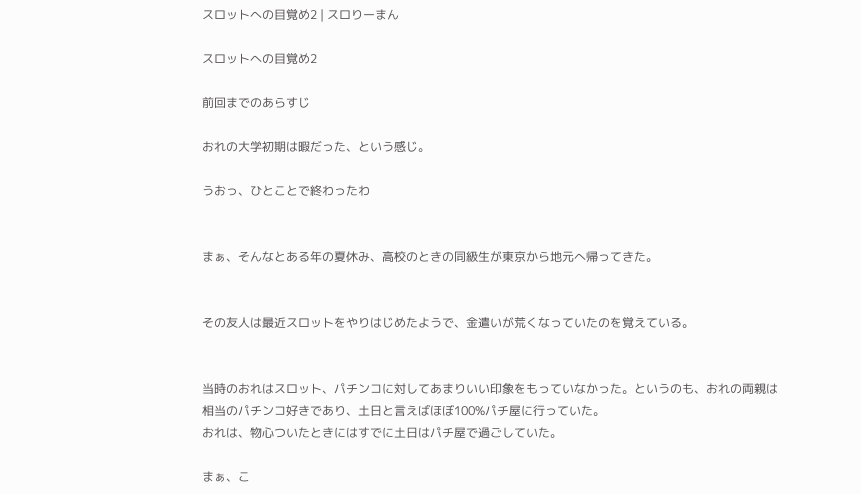スロットへの目覚め2 | スロりーまん

スロットへの目覚め2

前回までのあらすじ

おれの大学初期は暇だった、という感じ。

うおっ、ひとことで終わったわ


まぁ、そんなとある年の夏休み、高校のときの同級生が東京から地元へ帰ってきた。


その友人は最近スロットをやりはじめたようで、金遣いが荒くなっていたのを覚えている。


当時のおれはスロット、パチンコに対してあまりいい印象をもっていなかった。というのも、おれの両親は相当のパチンコ好きであり、土日と言えばほぼ100%パチ屋に行っていた。
おれは、物心ついたときにはすでに土日はパチ屋で過ごしていた。

まぁ、こ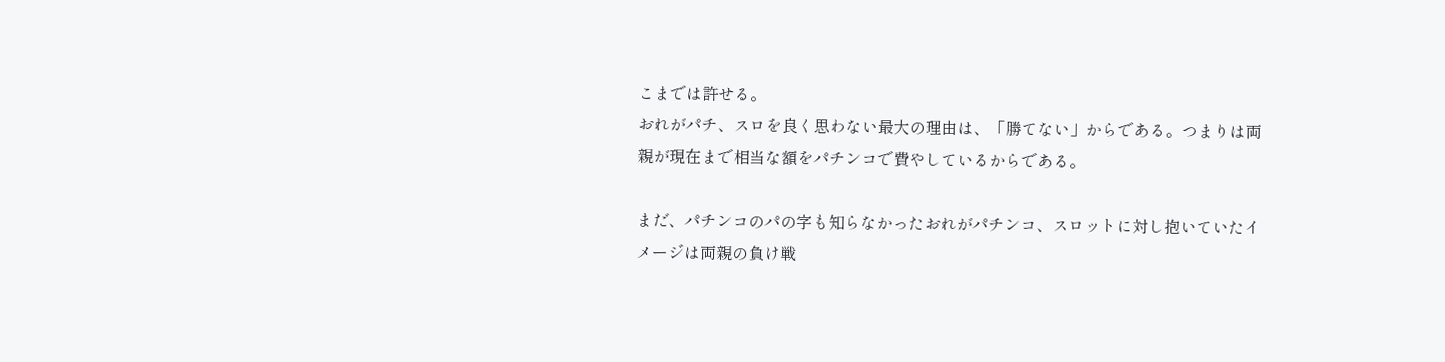こまでは許せる。
おれがパチ、スロを良く思わない最大の理由は、「勝てない」からである。つまりは両親が現在まで相当な額をパチンコで費やしているからである。

まだ、パチンコのパの字も知らなかったおれがパチンコ、スロットに対し抱いていたイメージは両親の負け戦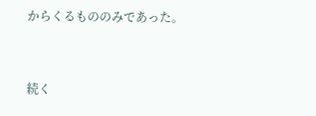からくるもののみであった。


続く